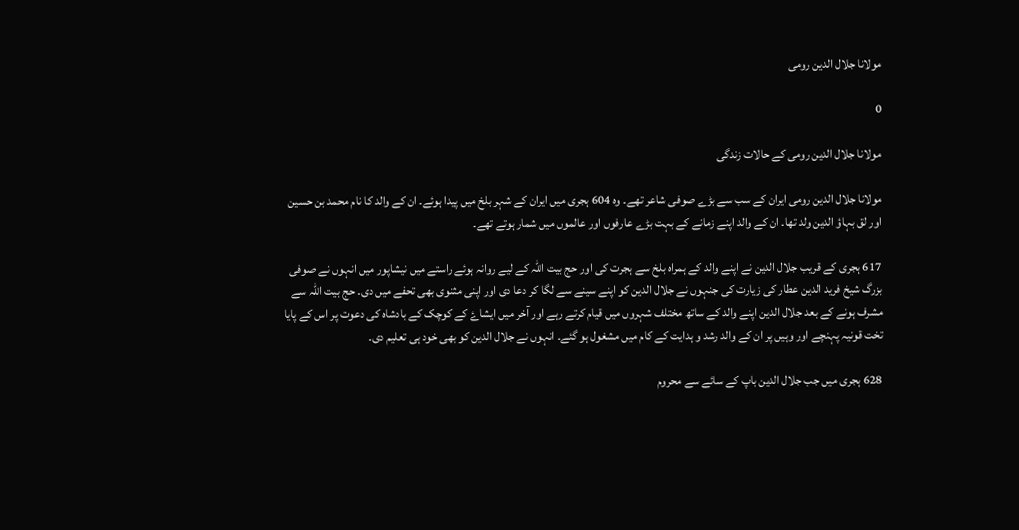مولانا جلال الدین رومی

0

مولانا جلال الدین رومی کے حالات زندگی

مولانا جلال الدین رومی ایران کے سب سے بڑے صوفی شاعر تھے۔ وہ 604 ہجری میں ایران کے شہر بلخ میں پیدا ہوئے۔ ان کے والد کا نام محمد بن حسین اور لق بہاؤ الدین ولد تھا۔ ان کے والد اپنے زمانے کے بہت بڑے عارفوں اور عالموں میں شمار ہوتے تھے۔

617 ہجری کے قریب جلال الدین نے اپنے والد کے ہمراہ بلخ سے ہجرت کی اور حج بیت اللہ کے لیے روانہ ہوئے راستے میں نیشاپور میں انہوں نے صوفی بزرگ شیخ فرید الدین عطار کی زیارت کی جنہوں نے جلال الدین کو اپنے سینے سے لگا کر دعا دی اور اپنی مثنوی بھی تحفے میں دی۔ حج بیت اللہ سے مشرف ہونے کے بعد جلال الدین اپنے والد کے ساتھ مختلف شہروں میں قیام کرتے رہے اور آخر میں ایشاۓ کے کوچک کے بادشاہ کی دعوت پر اس کے پایا تخت قونیہ پہنچے اور وہیں پر ان کے والد رشد و ہدایت کے کام میں مشغول ہو گئے۔ انہوں نے جلال الدین کو بھی خود ہی تعلیم دی۔

628 ہجری میں جب جلال الدین باپ کے سائے سے محروم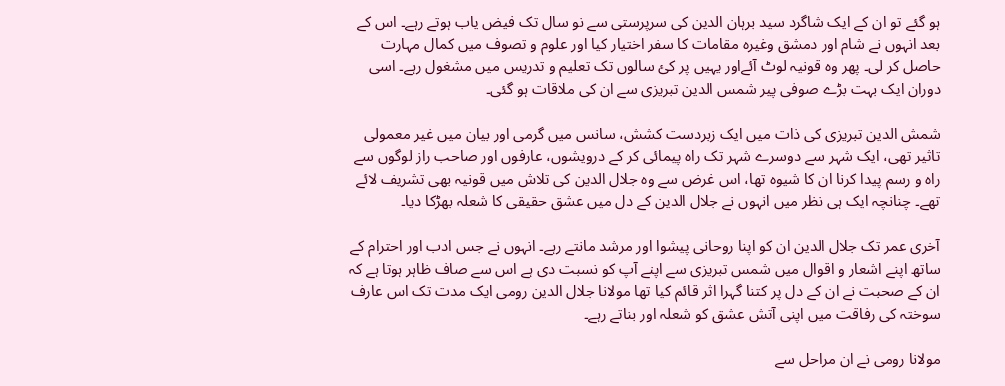ہو گئے تو ان کے ایک شاگرد سید برہان الدین کی سرپرستی سے نو سال تک فیض یاب ہوتے رہے۔ اس کے بعد انہوں نے شام اور دمشق وغیرہ مقامات کا سفر اختیار کیا اور علوم و تصوف میں کمال مہارت حاصل کر لی۔ پھر وہ قونیہ لوٹ آئےاور یہیں پر کئ سالوں تک تعلیم و تدریس میں مشغول رہے۔ اسی دوران ایک بہت بڑے صوفی پیر شمس الدین تبریزی سے ان کی ملاقات ہو گئی۔

شمش الدین تبریزی کی ذات میں ایک زبردست کشش، سانس میں گرمی اور بیان میں غیر معمولی تاثیر تھی، ایک شہر سے دوسرے شہر تک راہ پیمائی کر کے درویشوں، عارفوں اور صاحب راز لوگوں سے راہ و رسم پیدا کرنا ان کا شیوہ تھا، اس غرض سے وہ جلال الدین کی تلاش میں قونیہ بھی تشریف لائے تھے۔ چنانچہ ایک ہی نظر میں انہوں نے جلال الدین کے دل میں عشق حقیقی کا شعلہ بھڑکا دیا۔

آخری عمر تک جلال الدین ان کو اپنا روحانی پیشوا اور مرشد مانتے رہے۔ انہوں نے جس ادب اور احترام کے ساتھ اپنے اشعار و اقوال میں شمس تبریزی سے اپنے آپ کو نسبت دی ہے اس سے صاف ظاہر ہوتا ہے کہ ان کے صحبت نے ان کے دل پر کتنا گہرا اثر قائم کیا تھا مولانا جلال الدین رومی ایک مدت تک اس عارف سوختہ کی رفاقت میں اپنی آتش عشق کو شعلہ اور بناتے رہے۔

مولانا رومی نے ان مراحل سے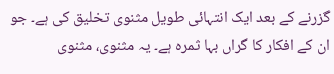گزرنے کے بعد ایک انتہائی طویل مثنوی تخلیق کی ہے۔ جو ان کے افکار کا گراں بہا ثمرہ ہے۔ یہ مثنوی، مثنوی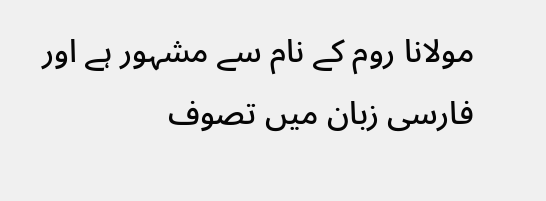مولانا روم کے نام سے مشہور ہے اور فارسی زبان میں تصوف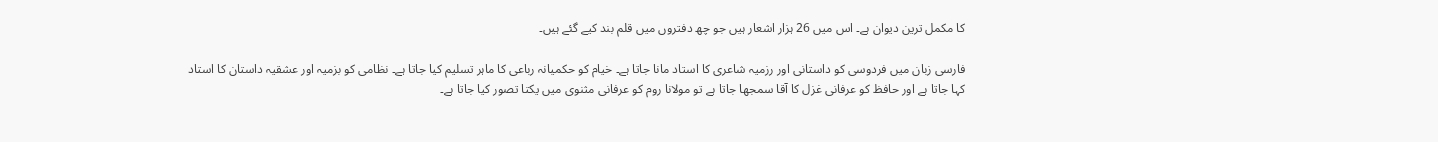کا مکمل ترین دیوان ہے۔ اس میں 26 ہزار اشعار ہیں جو چھ دفتروں میں قلم بند کیے گئے ہیں۔

فارسی زبان میں فردوسی کو داستانی اور رزمیہ شاعری کا استاد مانا جاتا ہے۔ خیام کو حکمیانہ رباعی کا ماہر تسلیم کیا جاتا ہے۔ نظامی کو بزمیہ اور عشقیہ داستان کا استاد کہا جاتا ہے اور حافظ کو عرفانی غزل کا آقا سمجھا جاتا ہے تو مولانا روم کو عرفانی مثنوی میں یکتا تصور کیا جاتا ہے۔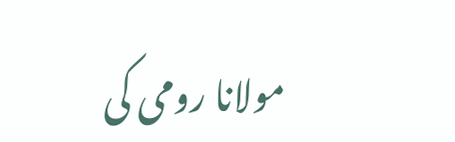مولانا رومی کی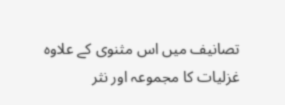تصانیف میں اس مثنوی کے علاوہ غزلیات کا مجموعہ اور نثر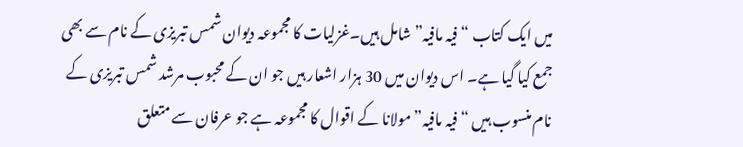میں ایک کتاب “فیہ مافیہ” شامل ہیں۔غزلیات کا مجموعہ دیوان شمس تبریزی کے نام سے بھی جمع کیا گیا ہے۔ اس دیوان میں 30 ہزار اشعار ہیں جو ان کے محبوب مرشد شمس تبریزی کے نام منسوب ہیں “فیہ مافیہ” مولانا کے اقوال کا مجموعہ ہے جو عرفان سے متعلق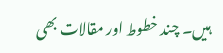ہیں۔ چند خطوط اور مقالات بھی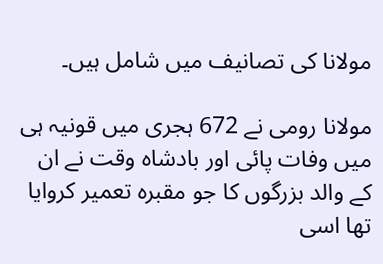مولانا کی تصانیف میں شامل ہیں۔

مولانا رومی نے 672 ہجری میں قونیہ ہی میں وفات پائی اور بادشاہ وقت نے ان کے والد بزرگوں کا جو مقبرہ تعمیر کروایا تھا اسی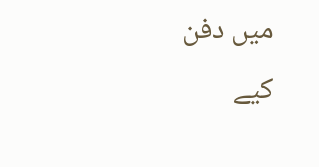میں دفن کیے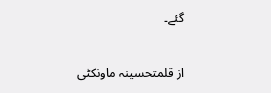گئے۔

از قلمتحسینہ ماونکٹی